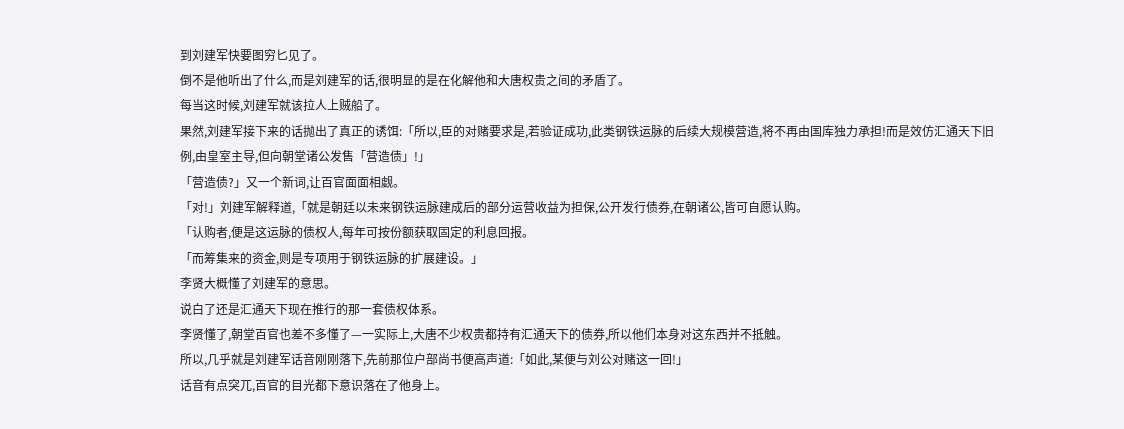到刘建军快要图穷匕见了。
倒不是他听出了什么,而是刘建军的话,很明显的是在化解他和大唐权贵之间的矛盾了。
每当这时候,刘建军就该拉人上贼船了。
果然,刘建军接下来的话抛出了真正的诱饵:「所以,臣的对赌要求是,若验证成功,此类钢铁运脉的后续大规模营造,将不再由国库独力承担!而是效仿汇通天下旧例,由皇室主导,但向朝堂诸公发售「营造债」!」
「营造债?」又一个新词,让百官面面相觑。
「对!」刘建军解释道,「就是朝廷以未来钢铁运脉建成后的部分运营收益为担保,公开发行债券,在朝诸公,皆可自愿认购。
「认购者,便是这运脉的债权人,每年可按份额获取固定的利息回报。
「而筹集来的资金,则是专项用于钢铁运脉的扩展建设。」
李贤大概懂了刘建军的意思。
说白了还是汇通天下现在推行的那一套债权体系。
李贤懂了,朝堂百官也差不多懂了—一实际上,大唐不少权贵都持有汇通天下的债券,所以他们本身对这东西并不抵触。
所以,几乎就是刘建军话音刚刚落下,先前那位户部尚书便高声道:「如此,某便与刘公对赌这一回!」
话音有点突兀,百官的目光都下意识落在了他身上。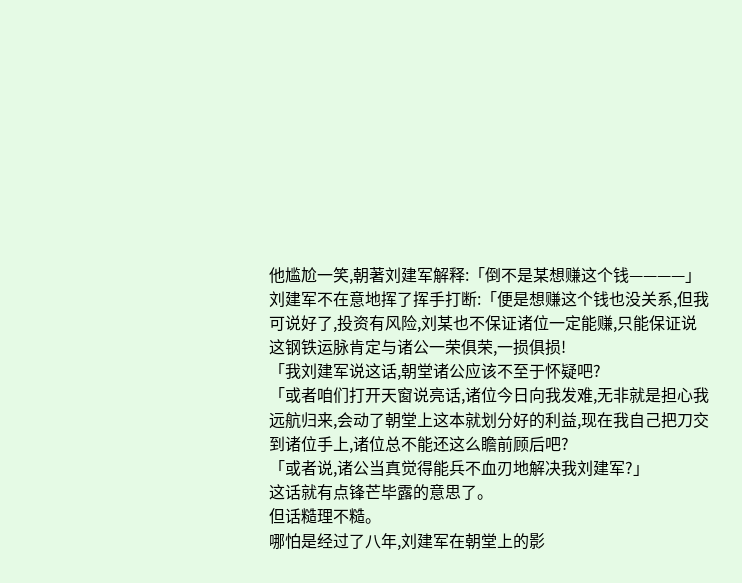他尴尬一笑,朝著刘建军解释:「倒不是某想赚这个钱————」
刘建军不在意地挥了挥手打断:「便是想赚这个钱也没关系,但我可说好了,投资有风险,刘某也不保证诸位一定能赚,只能保证说这钢铁运脉肯定与诸公一荣俱荣,一损俱损!
「我刘建军说这话,朝堂诸公应该不至于怀疑吧?
「或者咱们打开天窗说亮话,诸位今日向我发难,无非就是担心我远航归来,会动了朝堂上这本就划分好的利益,现在我自己把刀交到诸位手上,诸位总不能还这么瞻前顾后吧?
「或者说,诸公当真觉得能兵不血刃地解决我刘建军?」
这话就有点锋芒毕露的意思了。
但话糙理不糙。
哪怕是经过了八年,刘建军在朝堂上的影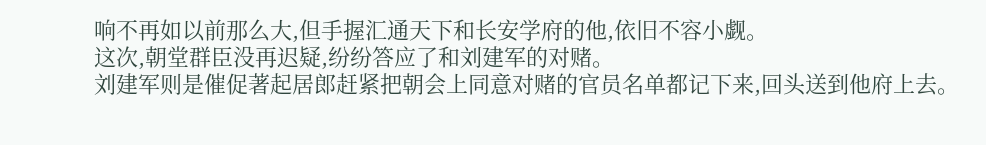响不再如以前那么大,但手握汇通天下和长安学府的他,依旧不容小觑。
这次,朝堂群臣没再迟疑,纷纷答应了和刘建军的对赌。
刘建军则是催促著起居郎赶紧把朝会上同意对赌的官员名单都记下来,回头送到他府上去。